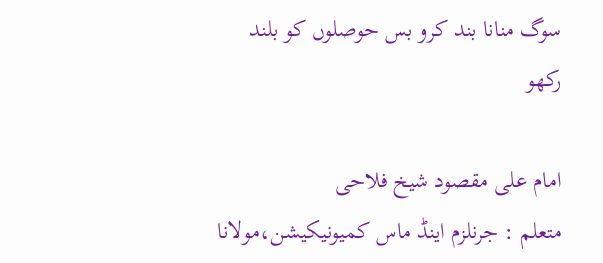سوگ منانا بند کرو بس حوصلوں کو بلند رکھو

امام علی مقصود شیخ فلاحی
متعلم : جرنلزم اینڈ ماس کمیونیکیشن،مولانا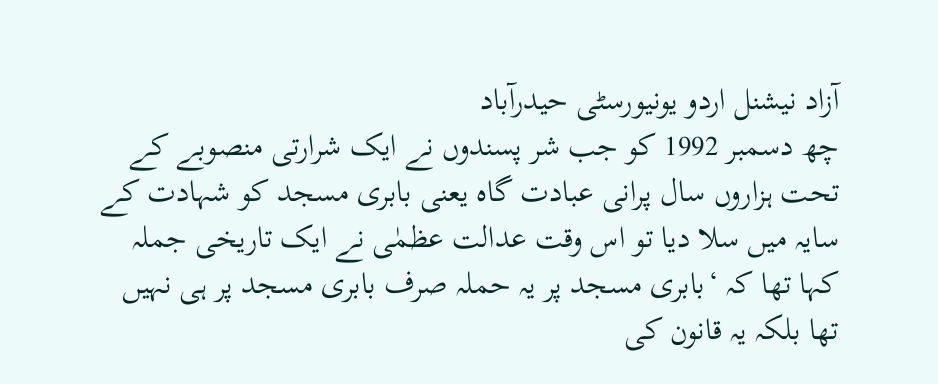آزاد نیشنل اردو یونیورسٹی حیدرآباد
چھ دسمبر 1992 کو جب شر پسندوں نے ایک شرارتی منصوبے کے تحت ہزاروں سال پرانی عبادت گاہ یعنی بابری مسجد کو شہادت کے سایہ میں سلا دیا تو اس وقت عدالت عظمٰی نے ایک تاریخی جملہ کہا تھا کہ ‘بابری مسجد پر یہ حملہ صرف بابری مسجد پر ہی نہیں تھا بلکہ یہ قانون کی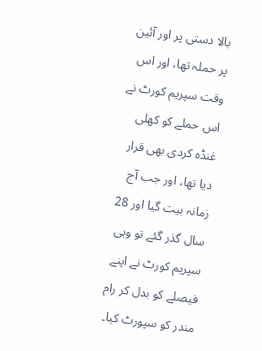بالا دستی پر اور آئین پر حملہ تھا، اور اس وقت سپریم کورٹ نے اس حملے کو کھلی غنڈہ کردی بھی قرار دیا تھا، اور جب آج زمانہ بیت گیا اور 28 سال گذر گئے تو وہی سپریم کورٹ نے اپنے فیصلے کو بدل کر رام مندر کو سپورٹ کیا۔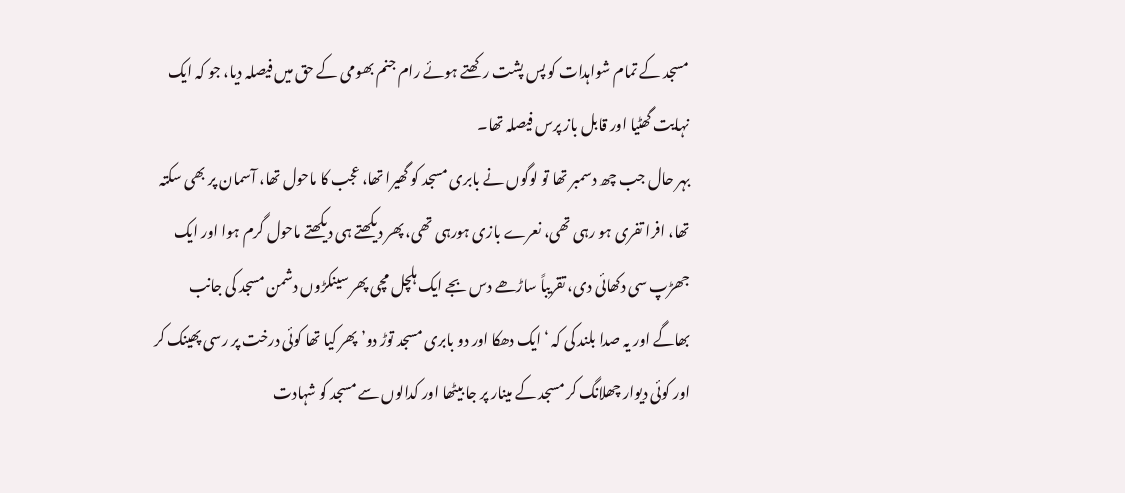مسجد کے تمام شواہدات کو پس پشت رکھتے ہوئے رام جنم بھومی کے حق میں فیصلہ دیا، جو کہ ایک نہایت گھٹیا اور قابل باز پرس فیصلہ تھا۔
بہر حال جب چھ دسمبر تھا تو لوگوں نے بابری مسجد کو گھیرا تھا، عجب کا ماحول تھا، آسمان پر بھی سکتہ تھا، افرا تفری ہو رہی تھی، نعرے بازی ہورہی تھی، پھر دیکھتے ہی دیکھتے ماحول گرم ہوا اور ایک جھڑپ سی دکھائی دی، تقریباً ساڑھے دس بجے ایک ہلچل مچی پھر سینکڑوں دشمن مسجد کی جانب بھاگے اور یہ صدا بلند کی کہ ‘ایک دھکا اور دو بابری مسجد توڑ دو’ پھر کیا تھا کوئی درخت پر رسی پھینک کر اور کوئی دیوار چھلانگ کر مسجد کے مینار پر جا بیٹھا اور کدالوں سے مسجد کو شہادت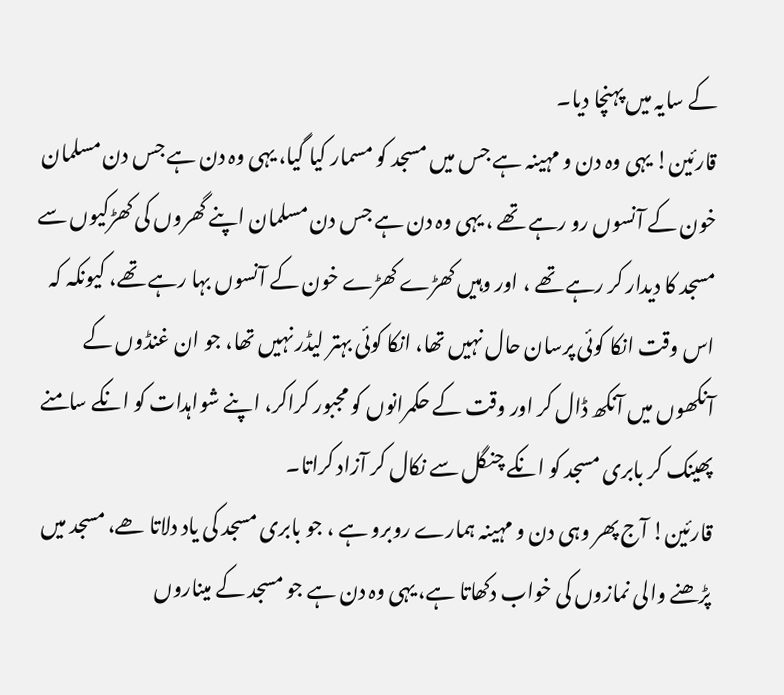کے سایہ میں پہنچا دیا۔
قارئین! یہی وہ دن و مہینہ ہے جس میں مسجد کو مسمار کیا گیا، یہی وہ دن ہے جس دن مسلمان خون کے آنسوں رو رہے تھے ، یہی وہ دن ہے جس دن مسلمان اپنے گھروں کی کھڑکیوں سے مسجد کا دیدار کر رہے تھے ، اور وہیں کھڑے کھڑے خون کے آنسوں بہا رہے تھے، کیونکہ کہ اس وقت انکا کوئی پرسان حال نہیں تھا، انکا کوئی بہتر لیڈر نہیں تھا، جو ان غنڈوں کے آنکھوں میں آنکھ ڈال کر اور وقت کے حکمرانوں کو مجبور کراکر، اپنے شواہدات کو انکے سامنے پھینک کر بابری مسجد کو انکے چنگل سے نکال کر آزاد کراتا۔
قارئین! آج پھر وہی دن و مہینہ ہمارے روبرو ہے ، جو بابری مسجد کی یاد دلاتا ھے، مسجد میں پڑھنے والی نمازوں کی خواب دکھاتا ہے، یہی وہ دن ہے جو مسجد کے میناروں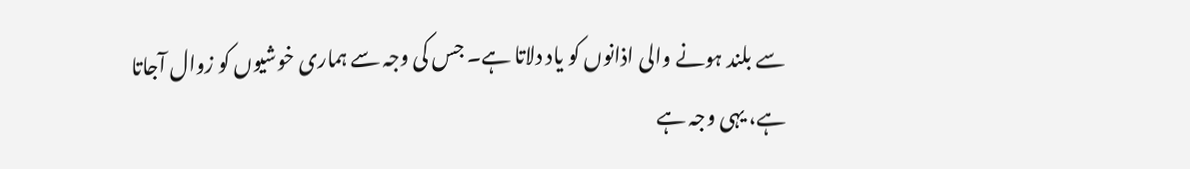سے بلند ہونے والی اذانوں کو یاد دلاتا ہے۔ جس کی وجہ سے ہماری خوشیوں کو زوال آجاتا ہے، یہی وجہ ہے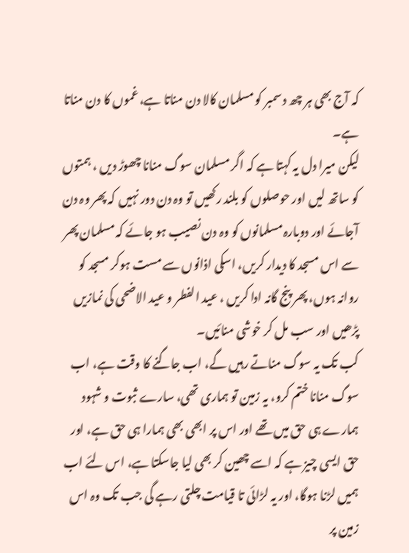کہ آج بھی ہر چھ دسمبر کو مسلمان کالا دن مناتا ہے، غموں کا دن مناتا ہے۔
لیکن میرا دل یہ کہتا ہے کہ اگر مسلمان سوگ منانا چھوڑ دیں ، ہمتوں کو ساتھ لیں اور حوصلوں کو بلند رکھیں تو وہ دن دور نہیں کہ پھر وہ دن آجائے اور دوبارہ مسلمانوں کو وہ دن نصیب ہو جائے کہ مسلمان پھر سے اس مسجد کا دیدار کریں، اسکی اذانوں سے مست ہوکر مسجد کو روانہ ہوں، پھر پنج گانہ ادا کریں ، عید الفطر و عید الاضحی کی نمازیں پڑھیں اور سب مل کر خوشی منائیں۔
کب تک یہ سوگ مناتے رہیں گے، اب جاگنے کا وقت ہے، اب سوگ منانا ختم کرو، یہ زمین تو ہماری تھی، سارے ثبوت و شہود ہمارے ہی حق میں تھے اور اس پر ابھی بھی ہمارا ہی حق ہے، اور حق ایسی چیز ہے کہ اسے چھین کر بھی لیا جاسکتا ہے، اس لئے اب ہمیں لڑنا ہوگا، اور یہ لڑائی تا قیامت چلتی رہے گی جب تک وہ اس زمین پر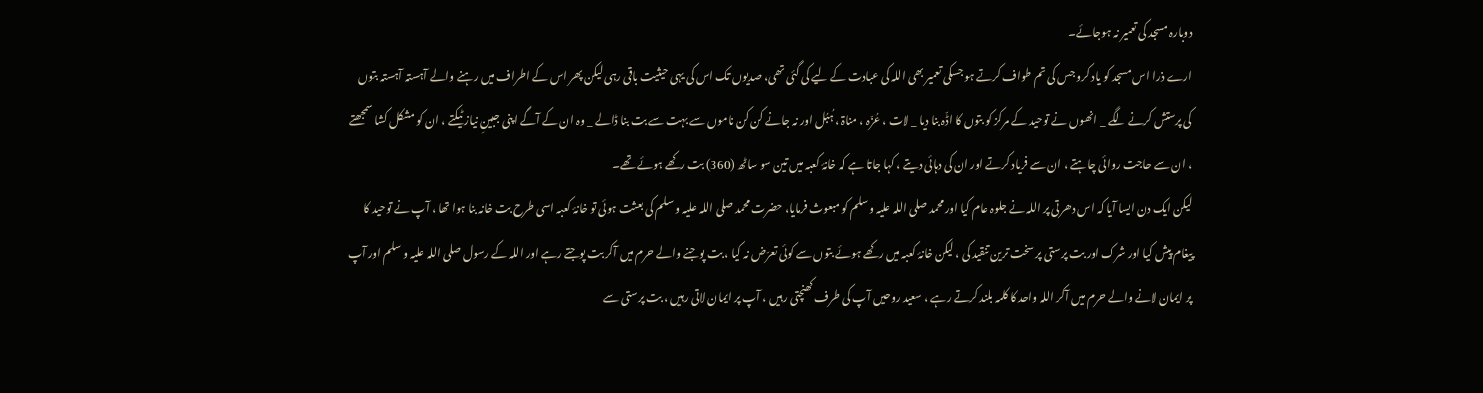دوبارہ مسجد کی تعمیر نہ ہوجائے۔
ارے ذرا اس مسجد کو یاد کرو جس کی تم طواف کرتے ہو جسکی تعمیر بھی اللہ کی عبادت کے لیے کی گئی تھی، صدیوں تک اس کی یہی حیثیت باقی رہی لیکن پھر اس کے اطراف میں رہنے والے آہستہ آہستہ بتوں کی پرستش کرنے لگے _ انھوں نے توحید کے مرکز کو بتوں کا اڈّہ بنا دیا _ لات ، عُزّہ ، مناۃ ، ہُبُل اور نہ جانے کن کن ناموں سے بہت سے بت بنا ڈالے _ وہ ان کے آگے اپنی جبینِ نیاز ٹیکتے ، ان کو مشکل کشا سمجھتے ، ان سے حاجت روائی چاہتے ، ان سے فریاد کرتے اور ان کی دہائی دیتے ، کہا جاتا ہے کہ خانۂ کعبہ میں تین سو ساٹھ (360) بت رکھے ہوئے تھے۔
لیکن ایک دن‌ ایسا آیا کہ اس دھرتی پر اللہ نے جلوہ عام‌ کیا اور محمد صلی اللہ علیہ وسلم کو مبعوث فرمایا، حضرت محمد صلی اللہ علیہ و سلم کی بعثت ہوئی تو خانۂ کعبہ اسی طرح بت خانہ بنا ہوا تھا ، آپ نے توحید کا پیغام پیش کیا اور شرک اور بت پرستی پر سخت ترین تنقید کی ، لیکن خانۂ کعبہ میں رکھے ہوئے بتوں سے کوئی تعرّض نہ کیا ، بت پوجنے والے حرم میں آکر بت پوجتے رہے اور اللہ کے رسول صلی اللہ علیہ و سلم اور آپ پر ایمان لانے والے حرم میں آکر اللہ واحد کا کلمہ بلند کرتے رہے ، سعید روحیں آپ کی طرف کھنچتی رہیں ، آپ پر ایمان لاتی رہیں ، بت پرستی سے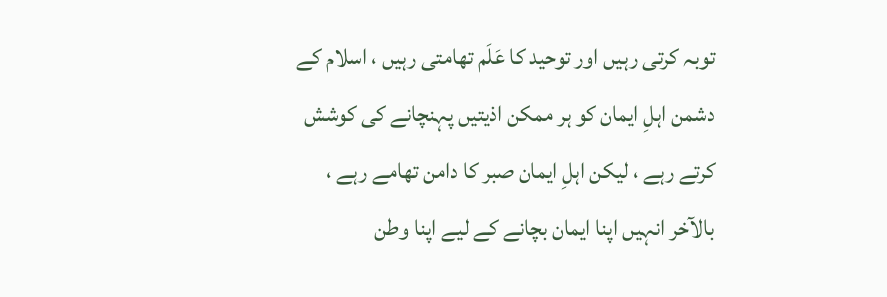توبہ کرتی رہیں اور توحید کا عَلَم تھامتی رہیں ، اسلام کے دشمن اہلِ ایمان کو ہر ممکن اذیتیں پہنچانے کی کوشش کرتے رہے ، لیکن اہلِ ایمان صبر کا دامن تھامے رہے ، بالآخر انہیں اپنا ایمان بچانے کے لیے اپنا وطن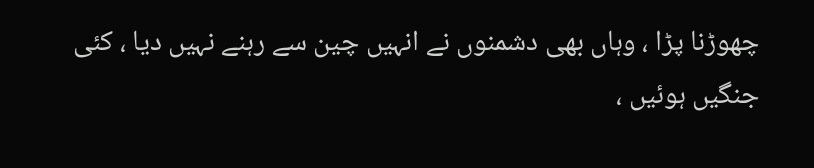چھوڑنا پڑا ، وہاں بھی دشمنوں نے انہیں چین سے رہنے نہیں دیا ، کئی جنگیں ہوئیں ،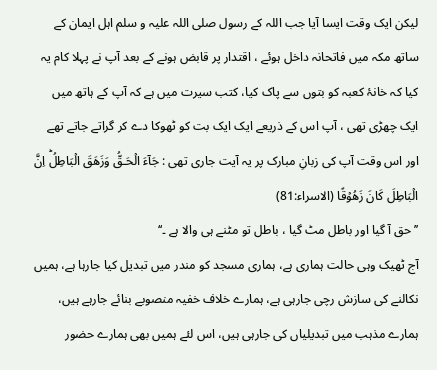لیکن ایک وقت ایسا آیا جب اللہ کے رسول صلی اللہ علیہ و سلم اہل ایمان کے ساتھ مکہ میں فاتحانہ داخل ہوئے ، اقتدار پر قابض ہونے کے بعد آپ نے پہلا کام یہ کیا کہ خانۂ کعبہ کو بتوں سے پاک کیا، کتب سیرت میں ہے کہ آپ کے ہاتھ میں ایک چھڑی تھی ، آپ اس کے ذریعے ایک ایک بت کو ٹھوکا دے کر گراتے جاتے تھے اور اس وقت آپ کی زبانِ مبارک پر یہ آیت جاری تھی : جَآءَ الۡحَـقُّ وَزَهَقَ الۡبَاطِلُ‌ؕ اِنَّ الۡبَاطِلَ كَانَ زَهُوۡقًا (الاسراء:81)
’’حق آ گیا اور باطل مٹ گیا ، باطل تو مٹنے ہی والا ہے ۔‘‘
آج ٹھیک وہی حالت ہماری ہے، ہماری مسجد کو مندر میں تبدیل کیا جارہا ہے، ہمیں نکالنے کی سازش رچی جارہی ہے، ہمارے خلاف خفیہ منصوبے بنائے جارہے ہیں، ہمارے مذہب میں تبدیلیاں کی جارہی ہیں، اس لئے ہمیں بھی ہمارے حضور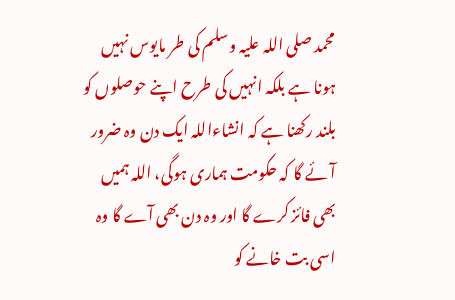محمد صلی اللہ علیہ وسلم کی طر مایوس نہیں ہونا ہے بلکہ انہیں کی طرح اپنے حوصلوں کو بلند رکھنا ہے کہ انشاءاللہ ایک دن وہ ضرور آئے گا کہ حکومت ہماری ہوگی، اللہ ہمیں بھی فائز کرے گا اور وہ دن بھی آے گا وہ اسی بت خانے کو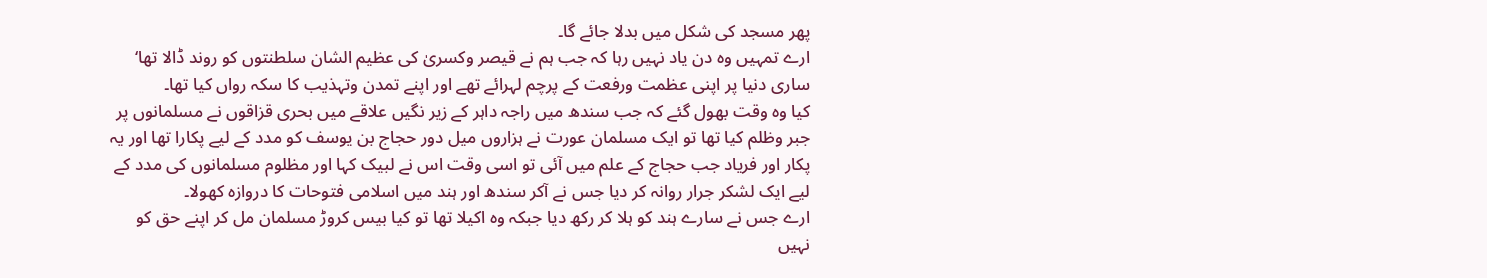پھر مسجد کی شکل میں بدلا جائے گا۔
ارے تمہیں وہ دن یاد نہیں رہا کہ جب ہم نے قیصر وکسریٰ کی عظیم الشان سلطنتوں کو روند ڈالا تھا‘ ساری دنیا پر اپنی عظمت ورفعت کے پرچم لہرائے تھے اور اپنے تمدن وتہذیب کا سکہ رواں کیا تھا۔
کیا وہ وقت بھول گئے کہ جب سندھ میں راجہ داہر کے زیر نگیں علاقے میں بحری قزاقوں نے مسلمانوں پر جبر وظلم کیا تھا تو ایک مسلمان عورت نے ہزاروں میل دور حجاج بن یوسف کو مدد کے لیے پکارا تھا اور یہ پکار اور فریاد جب حجاج کے علم میں آئی تو اسی وقت اس نے لبیک کہا اور مظلوم مسلمانوں کی مدد کے لیے ایک لشکر جرار روانہ کر دیا جس نے آکر سندھ اور ہند میں اسلامی فتوحات کا دروازہ کھولا۔
ارے جس نے سارے ہند کو ہلا کر رکھ دیا جبکہ وہ اکیلا تھا تو کیا بیس کروڑ مسلمان مل کر اپنے حق کو نہیں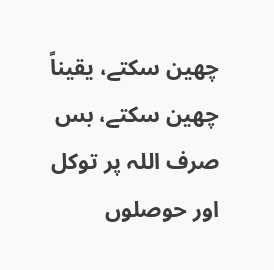چھین سکتے، یقیناً چھین سکتے، بس صرف اللہ پر توکل اور حوصلوں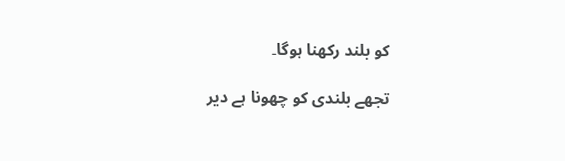کو بلند رکھنا ہوگا۔

تجھے بلندی کو چھونا ہے دیر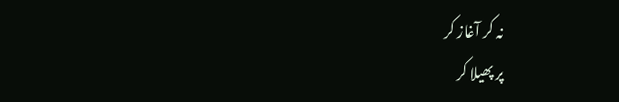نہ کر آغاز کر
پر پھیلا کر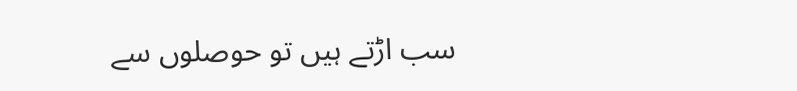سب اڑتے ہیں تو حوصلوں سے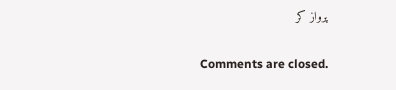پرواز کر

Comments are closed.